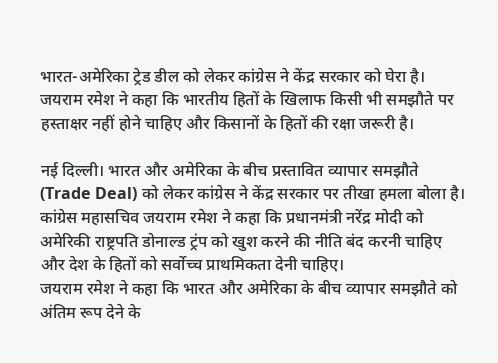भारत-अमेरिका ट्रेड डील को लेकर कांग्रेस ने केंद्र सरकार को घेरा है। जयराम रमेश ने कहा कि भारतीय हितों के खिलाफ किसी भी समझौते पर हस्ताक्षर नहीं होने चाहिए और किसानों के हितों की रक्षा जरूरी है।

नई दिल्ली। भारत और अमेरिका के बीच प्रस्तावित व्यापार समझौते (Trade Deal) को लेकर कांग्रेस ने केंद्र सरकार पर तीखा हमला बोला है। कांग्रेस महासचिव जयराम रमेश ने कहा कि प्रधानमंत्री नरेंद्र मोदी को अमेरिकी राष्ट्रपति डोनाल्ड ट्रंप को खुश करने की नीति बंद करनी चाहिए और देश के हितों को सर्वोच्च प्राथमिकता देनी चाहिए।
जयराम रमेश ने कहा कि भारत और अमेरिका के बीच व्यापार समझौते को अंतिम रूप देने के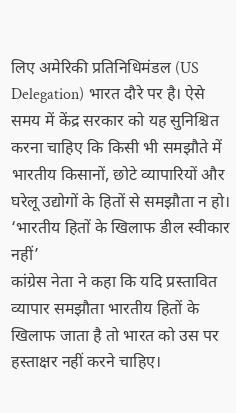लिए अमेरिकी प्रतिनिधिमंडल (US Delegation) भारत दौरे पर है। ऐसे समय में केंद्र सरकार को यह सुनिश्चित करना चाहिए कि किसी भी समझौते में भारतीय किसानों, छोटे व्यापारियों और घरेलू उद्योगों के हितों से समझौता न हो।
‘भारतीय हितों के खिलाफ डील स्वीकार नहीं’
कांग्रेस नेता ने कहा कि यदि प्रस्तावित व्यापार समझौता भारतीय हितों के खिलाफ जाता है तो भारत को उस पर हस्ताक्षर नहीं करने चाहिए।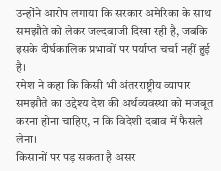उन्होंने आरोप लगाया कि सरकार अमेरिका के साथ समझौते को लेकर जल्दबाजी दिखा रही है, जबकि इसके दीर्घकालिक प्रभावों पर पर्याप्त चर्चा नहीं हुई है।
रमेश ने कहा कि किसी भी अंतरराष्ट्रीय व्यापार समझौते का उद्देश्य देश की अर्थव्यवस्था को मजबूत करना होना चाहिए, न कि विदेशी दबाव में फैसले लेना।
किसानों पर पड़ सकता है असर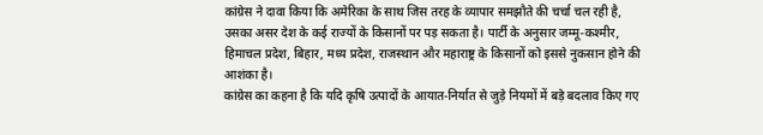कांग्रेस ने दावा किया कि अमेरिका के साथ जिस तरह के व्यापार समझौते की चर्चा चल रही है, उसका असर देश के कई राज्यों के किसानों पर पड़ सकता है। पार्टी के अनुसार जम्मू-कश्मीर, हिमाचल प्रदेश, बिहार, मध्य प्रदेश, राजस्थान और महाराष्ट्र के किसानों को इससे नुकसान होने की आशंका है।
कांग्रेस का कहना है कि यदि कृषि उत्पादों के आयात-निर्यात से जुड़े नियमों में बड़े बदलाव किए गए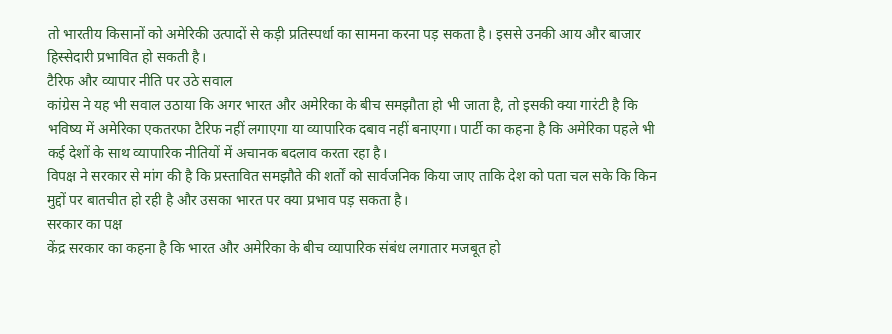तो भारतीय किसानों को अमेरिकी उत्पादों से कड़ी प्रतिस्पर्धा का सामना करना पड़ सकता है। इससे उनकी आय और बाजार हिस्सेदारी प्रभावित हो सकती है।
टैरिफ और व्यापार नीति पर उठे सवाल
कांग्रेस ने यह भी सवाल उठाया कि अगर भारत और अमेरिका के बीच समझौता हो भी जाता है, तो इसकी क्या गारंटी है कि भविष्य में अमेरिका एकतरफा टैरिफ नहीं लगाएगा या व्यापारिक दबाव नहीं बनाएगा। पार्टी का कहना है कि अमेरिका पहले भी कई देशों के साथ व्यापारिक नीतियों में अचानक बदलाव करता रहा है।
विपक्ष ने सरकार से मांग की है कि प्रस्तावित समझौते की शर्तों को सार्वजनिक किया जाए ताकि देश को पता चल सके कि किन मुद्दों पर बातचीत हो रही है और उसका भारत पर क्या प्रभाव पड़ सकता है।
सरकार का पक्ष
केंद्र सरकार का कहना है कि भारत और अमेरिका के बीच व्यापारिक संबंध लगातार मजबूत हो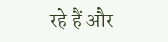रहे हैं और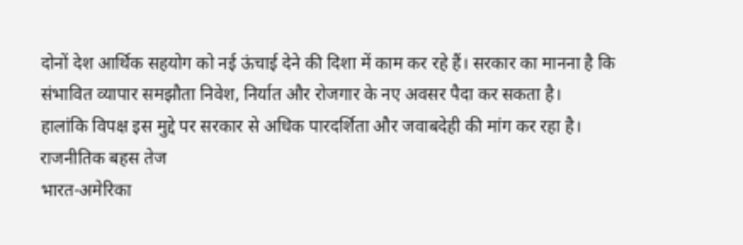दोनों देश आर्थिक सहयोग को नई ऊंचाई देने की दिशा में काम कर रहे हैं। सरकार का मानना है कि संभावित व्यापार समझौता निवेश, निर्यात और रोजगार के नए अवसर पैदा कर सकता है।
हालांकि विपक्ष इस मुद्दे पर सरकार से अधिक पारदर्शिता और जवाबदेही की मांग कर रहा है।
राजनीतिक बहस तेज
भारत-अमेरिका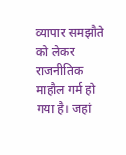व्यापार समझौते को लेकर राजनीतिक माहौल गर्म हो गया है। जहां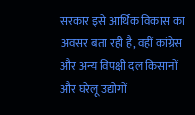सरकार इसे आर्थिक विकास का अवसर बता रही है, वहीं कांग्रेस और अन्य विपक्षी दल किसानों और घरेलू उद्योगों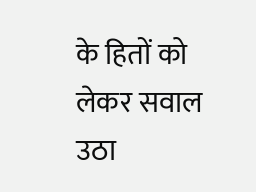के हितों को लेकर सवाल उठा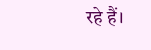रहे हैं।